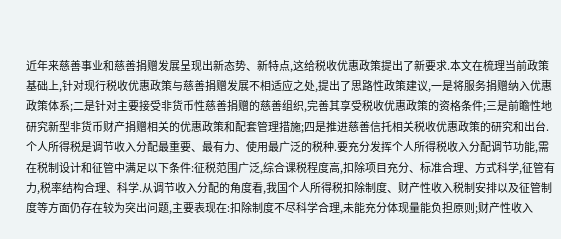近年来慈善事业和慈善捐赠发展呈现出新态势、新特点,这给税收优惠政策提出了新要求.本文在梳理当前政策基础上,针对现行税收优惠政策与慈善捐赠发展不相适应之处,提出了思路性政策建议,一是将服务捐赠纳入优惠政策体系;二是针对主要接受非货币性慈善捐赠的慈善组织,完善其享受税收优惠政策的资格条件;三是前瞻性地研究新型非货币财产捐赠相关的优惠政策和配套管理措施;四是推进慈善信托相关税收优惠政策的研究和出台.
个人所得税是调节收入分配最重要、最有力、使用最广泛的税种.要充分发挥个人所得税收入分配调节功能,需在税制设计和征管中满足以下条件:征税范围广泛,综合课税程度高,扣除项目充分、标准合理、方式科学,征管有力,税率结构合理、科学.从调节收入分配的角度看,我国个人所得税扣除制度、财产性收入税制安排以及征管制度等方面仍存在较为突出问题,主要表现在:扣除制度不尽科学合理,未能充分体现量能负担原则;财产性收入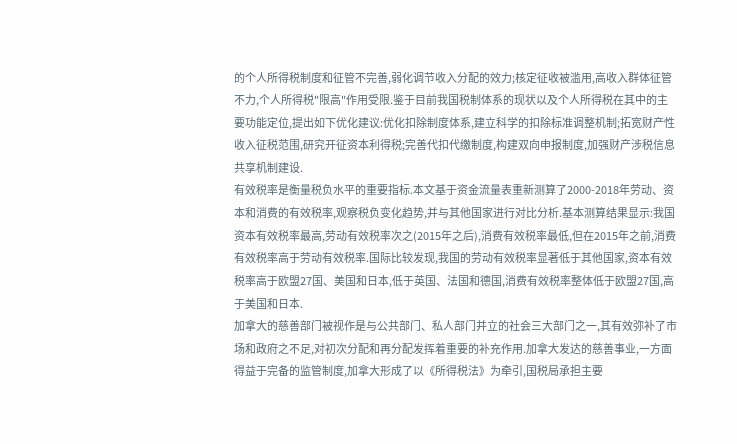的个人所得税制度和征管不完善,弱化调节收入分配的效力;核定征收被滥用,高收入群体征管不力,个人所得税"限高"作用受限.鉴于目前我国税制体系的现状以及个人所得税在其中的主要功能定位,提出如下优化建议:优化扣除制度体系,建立科学的扣除标准调整机制;拓宽财产性收入征税范围,研究开征资本利得税;完善代扣代缴制度,构建双向申报制度,加强财产涉税信息共享机制建设.
有效税率是衡量税负水平的重要指标.本文基于资金流量表重新测算了2000-2018年劳动、资本和消费的有效税率,观察税负变化趋势,并与其他国家进行对比分析.基本测算结果显示:我国资本有效税率最高,劳动有效税率次之(2015年之后),消费有效税率最低,但在2015年之前,消费有效税率高于劳动有效税率.国际比较发现,我国的劳动有效税率显著低于其他国家,资本有效税率高于欧盟27国、美国和日本,低于英国、法国和德国,消费有效税率整体低于欧盟27国,高于美国和日本.
加拿大的慈善部门被视作是与公共部门、私人部门并立的社会三大部门之一,其有效弥补了市场和政府之不足,对初次分配和再分配发挥着重要的补充作用.加拿大发达的慈善事业,一方面得益于完备的监管制度,加拿大形成了以《所得税法》为牵引,国税局承担主要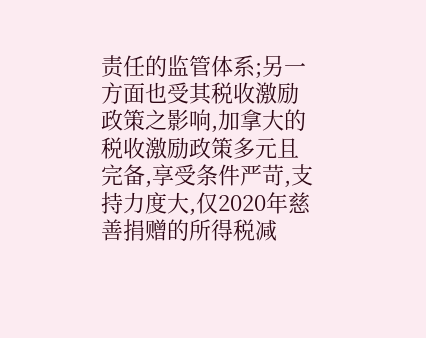责任的监管体系;另一方面也受其税收激励政策之影响,加拿大的税收激励政策多元且完备,享受条件严苛,支持力度大,仅2020年慈善捐赠的所得税减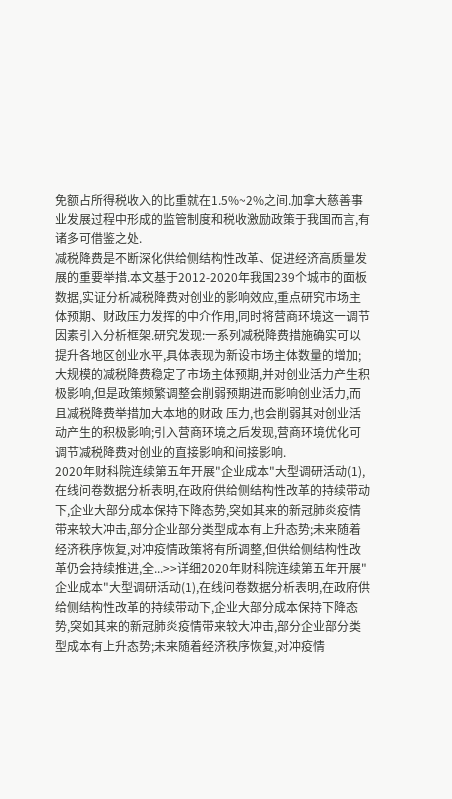免额占所得税收入的比重就在1.5%~2%之间.加拿大慈善事业发展过程中形成的监管制度和税收激励政策于我国而言,有诸多可借鉴之处.
减税降费是不断深化供给侧结构性改革、促进经济高质量发展的重要举措.本文基于2012-2020年我国239个城市的面板数据,实证分析减税降费对创业的影响效应,重点研究市场主体预期、财政压力发挥的中介作用,同时将营商环境这一调节因素引入分析框架.研究发现:一系列减税降费措施确实可以提升各地区创业水平,具体表现为新设市场主体数量的增加;大规模的减税降费稳定了市场主体预期,并对创业活力产生积极影响,但是政策频繁调整会削弱预期进而影响创业活力,而且减税降费举措加大本地的财政 压力,也会削弱其对创业活动产生的积极影响;引入营商环境之后发现,营商环境优化可调节减税降费对创业的直接影响和间接影响.
2020年财科院连续第五年开展"企业成本"大型调研活动(1),在线问卷数据分析表明,在政府供给侧结构性改革的持续带动下,企业大部分成本保持下降态势,突如其来的新冠肺炎疫情带来较大冲击,部分企业部分类型成本有上升态势;未来随着经济秩序恢复,对冲疫情政策将有所调整,但供给侧结构性改革仍会持续推进,全...>>详细2020年财科院连续第五年开展"企业成本"大型调研活动(1),在线问卷数据分析表明,在政府供给侧结构性改革的持续带动下,企业大部分成本保持下降态势,突如其来的新冠肺炎疫情带来较大冲击,部分企业部分类型成本有上升态势;未来随着经济秩序恢复,对冲疫情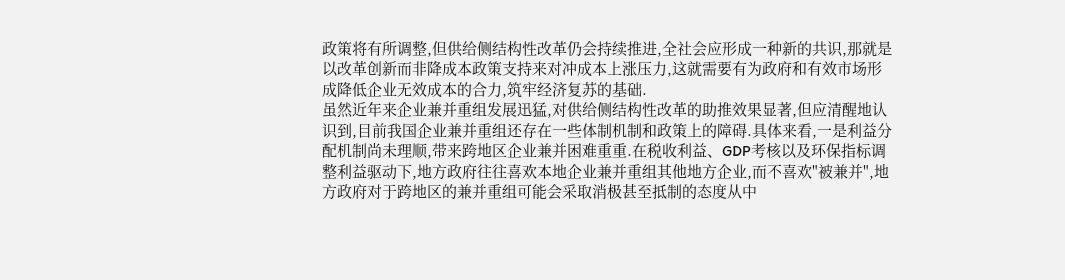政策将有所调整,但供给侧结构性改革仍会持续推进,全社会应形成一种新的共识,那就是以改革创新而非降成本政策支持来对冲成本上涨压力,这就需要有为政府和有效市场形成降低企业无效成本的合力,筑牢经济复苏的基础.
虽然近年来企业兼并重组发展迅猛,对供给侧结构性改革的助推效果显著,但应清醒地认识到,目前我国企业兼并重组还存在一些体制机制和政策上的障碍.具体来看,一是利益分配机制尚未理顺,带来跨地区企业兼并困难重重.在税收利益、GDP考核以及环保指标调整利益驱动下,地方政府往往喜欢本地企业兼并重组其他地方企业,而不喜欢"被兼并",地方政府对于跨地区的兼并重组可能会采取消极甚至抵制的态度从中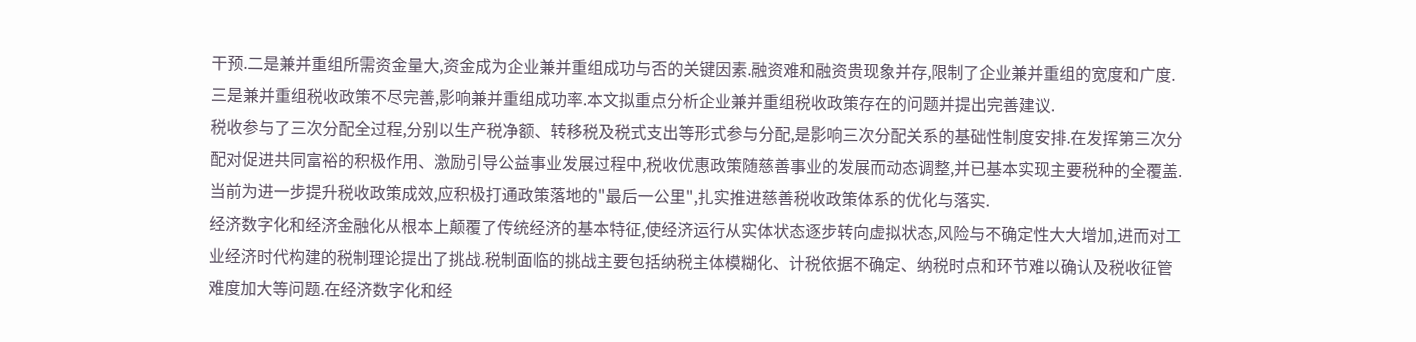干预.二是兼并重组所需资金量大,资金成为企业兼并重组成功与否的关键因素.融资难和融资贵现象并存,限制了企业兼并重组的宽度和广度.三是兼并重组税收政策不尽完善,影响兼并重组成功率.本文拟重点分析企业兼并重组税收政策存在的问题并提出完善建议.
税收参与了三次分配全过程,分别以生产税净额、转移税及税式支出等形式参与分配,是影响三次分配关系的基础性制度安排.在发挥第三次分配对促进共同富裕的积极作用、激励引导公益事业发展过程中,税收优惠政策随慈善事业的发展而动态调整,并已基本实现主要税种的全覆盖.当前为进一步提升税收政策成效,应积极打通政策落地的"最后一公里",扎实推进慈善税收政策体系的优化与落实.
经济数字化和经济金融化从根本上颠覆了传统经济的基本特征,使经济运行从实体状态逐步转向虚拟状态,风险与不确定性大大增加,进而对工业经济时代构建的税制理论提出了挑战.税制面临的挑战主要包括纳税主体模糊化、计税依据不确定、纳税时点和环节难以确认及税收征管难度加大等问题.在经济数字化和经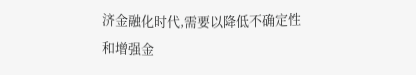济金融化时代,需要以降低不确定性和增强金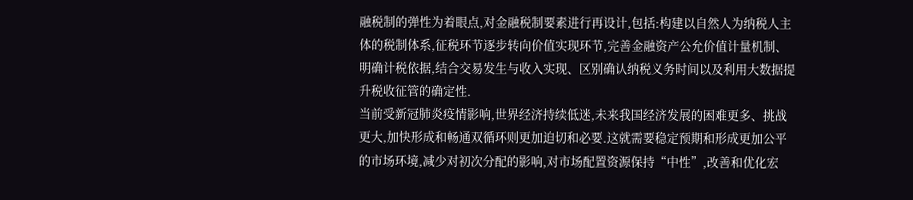融税制的弹性为着眼点,对金融税制要素进行再设计,包括:构建以自然人为纳税人主体的税制体系,征税环节逐步转向价值实现环节,完善金融资产公允价值计量机制、明确计税依据,结合交易发生与收入实现、区别确认纳税义务时间以及利用大数据提升税收征管的确定性.
当前受新冠肺炎疫情影响,世界经济持续低迷,未来我国经济发展的困难更多、挑战更大,加快形成和畅通双循环则更加迫切和必要.这就需要稳定预期和形成更加公平的市场环境,减少对初次分配的影响,对市场配置资源保持“中性”,改善和优化宏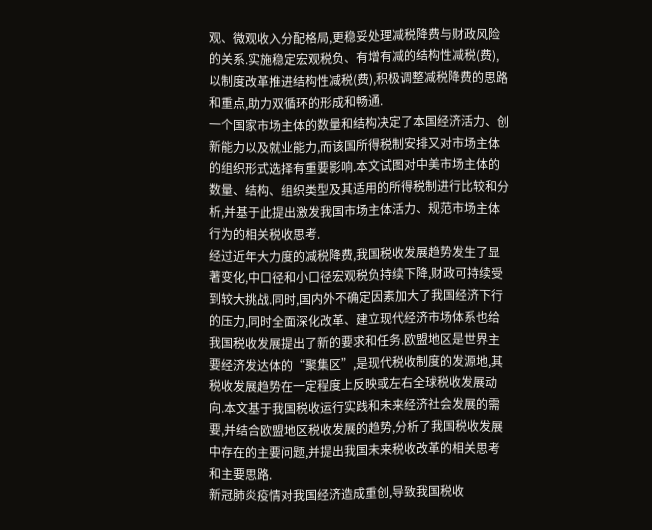观、微观收入分配格局,更稳妥处理减税降费与财政风险的关系.实施稳定宏观税负、有增有减的结构性减税(费),以制度改革推进结构性减税(费),积极调整减税降费的思路和重点,助力双循环的形成和畅通.
一个国家市场主体的数量和结构决定了本国经济活力、创新能力以及就业能力,而该国所得税制安排又对市场主体的组织形式选择有重要影响.本文试图对中美市场主体的数量、结构、组织类型及其适用的所得税制进行比较和分析,并基于此提出激发我国市场主体活力、规范市场主体行为的相关税收思考.
经过近年大力度的减税降费,我国税收发展趋势发生了显著变化,中口径和小口径宏观税负持续下降,财政可持续受到较大挑战.同时,国内外不确定因素加大了我国经济下行的压力,同时全面深化改革、建立现代经济市场体系也给我国税收发展提出了新的要求和任务.欧盟地区是世界主要经济发达体的“聚集区”,是现代税收制度的发源地,其税收发展趋势在一定程度上反映或左右全球税收发展动向.本文基于我国税收运行实践和未来经济社会发展的需要,并结合欧盟地区税收发展的趋势,分析了我国税收发展中存在的主要问题,并提出我国未来税收改革的相关思考和主要思路.
新冠肺炎疫情对我国经济造成重创,导致我国税收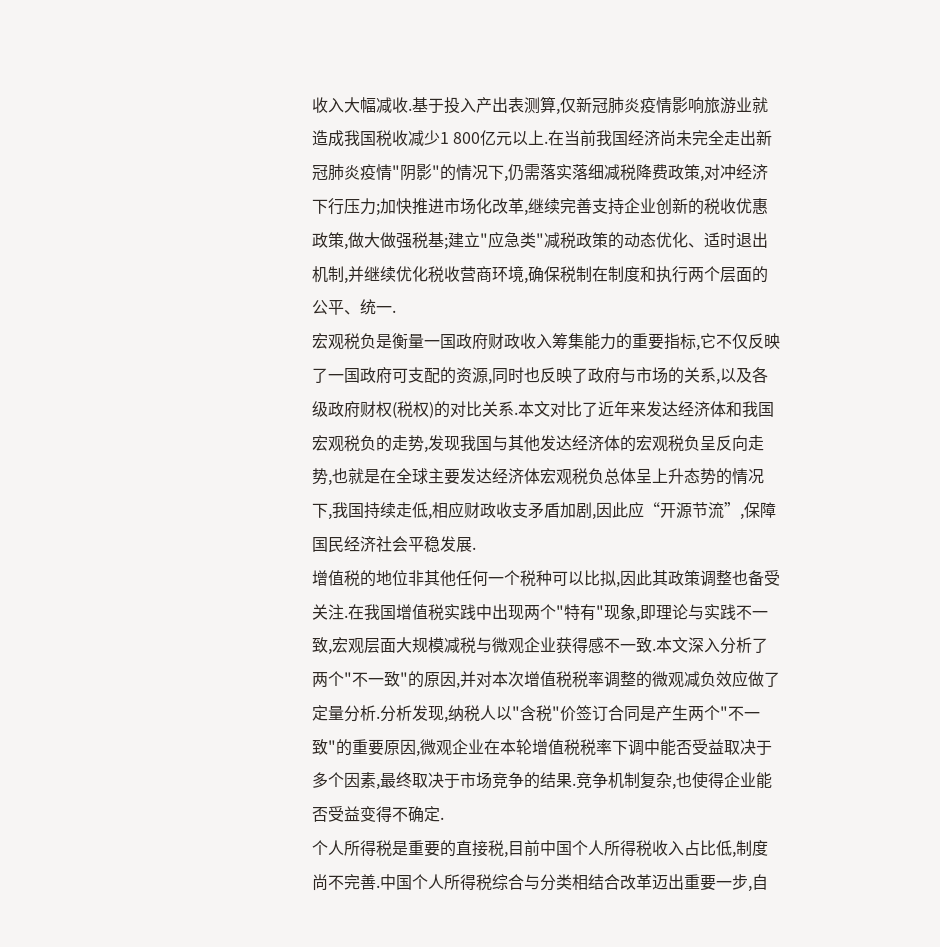收入大幅减收.基于投入产出表测算,仅新冠肺炎疫情影响旅游业就造成我国税收减少1 800亿元以上.在当前我国经济尚未完全走出新冠肺炎疫情"阴影"的情况下,仍需落实落细减税降费政策,对冲经济下行压力;加快推进市场化改革,继续完善支持企业创新的税收优惠政策,做大做强税基;建立"应急类"减税政策的动态优化、适时退出机制,并继续优化税收营商环境,确保税制在制度和执行两个层面的公平、统一.
宏观税负是衡量一国政府财政收入筹集能力的重要指标,它不仅反映了一国政府可支配的资源,同时也反映了政府与市场的关系,以及各级政府财权(税权)的对比关系.本文对比了近年来发达经济体和我国宏观税负的走势,发现我国与其他发达经济体的宏观税负呈反向走势,也就是在全球主要发达经济体宏观税负总体呈上升态势的情况下,我国持续走低,相应财政收支矛盾加剧,因此应“开源节流”,保障国民经济社会平稳发展.
增值税的地位非其他任何一个税种可以比拟,因此其政策调整也备受关注.在我国增值税实践中出现两个"特有"现象,即理论与实践不一致,宏观层面大规模减税与微观企业获得感不一致.本文深入分析了两个"不一致"的原因,并对本次增值税税率调整的微观减负效应做了定量分析.分析发现,纳税人以"含税"价签订合同是产生两个"不一致"的重要原因,微观企业在本轮增值税税率下调中能否受益取决于多个因素,最终取决于市场竞争的结果.竞争机制复杂,也使得企业能否受益变得不确定.
个人所得税是重要的直接税,目前中国个人所得税收入占比低,制度尚不完善.中国个人所得税综合与分类相结合改革迈出重要一步,自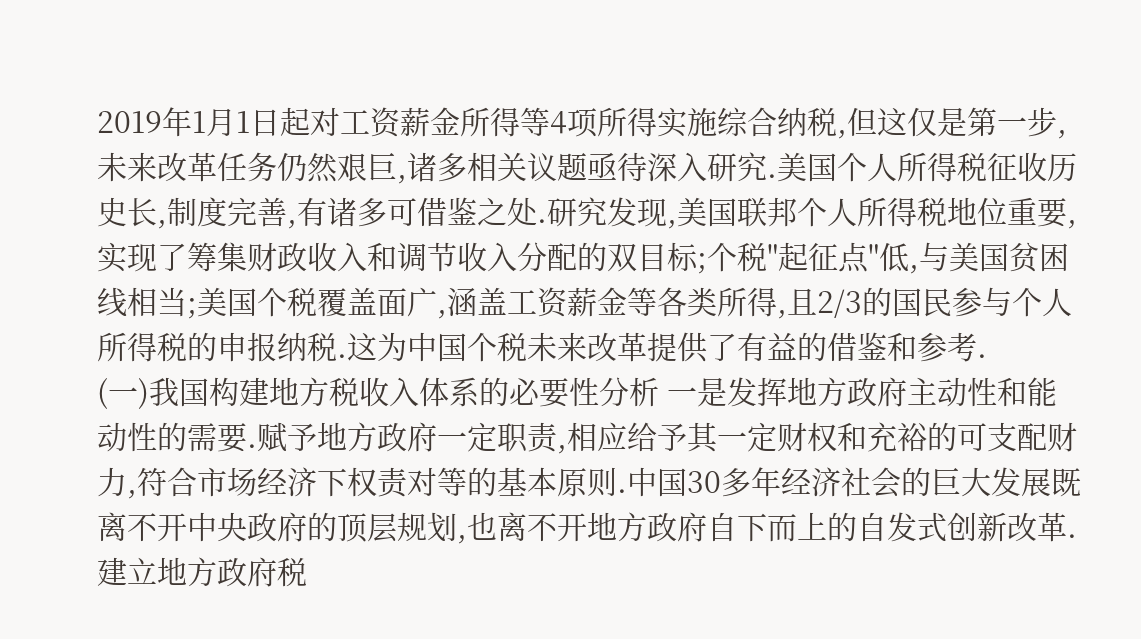2019年1月1日起对工资薪金所得等4项所得实施综合纳税,但这仅是第一步,未来改革任务仍然艰巨,诸多相关议题亟待深入研究.美国个人所得税征收历史长,制度完善,有诸多可借鉴之处.研究发现,美国联邦个人所得税地位重要,实现了筹集财政收入和调节收入分配的双目标;个税"起征点"低,与美国贫困线相当;美国个税覆盖面广,涵盖工资薪金等各类所得,且2/3的国民参与个人所得税的申报纳税.这为中国个税未来改革提供了有益的借鉴和参考.
(一)我国构建地方税收入体系的必要性分析 一是发挥地方政府主动性和能动性的需要.赋予地方政府一定职责,相应给予其一定财权和充裕的可支配财力,符合市场经济下权责对等的基本原则.中国30多年经济社会的巨大发展既离不开中央政府的顶层规划,也离不开地方政府自下而上的自发式创新改革.建立地方政府税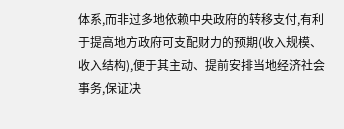体系,而非过多地依赖中央政府的转移支付,有利于提高地方政府可支配财力的预期(收入规模、收入结构),便于其主动、提前安排当地经济社会事务,保证决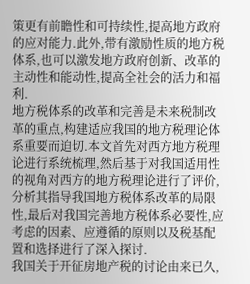策更有前瞻性和可持续性,提高地方政府的应对能力.此外,带有激励性质的地方税体系,也可以激发地方政府创新、改革的主动性和能动性,提高全社会的活力和福利.
地方税体系的改革和完善是未来税制改革的重点,构建适应我国的地方税理论体系重要而迫切.本文首先对西方地方税理论进行系统梳理,然后基于对我国适用性的视角对西方的地方税理论进行了评价,分析其指导我国地方税体系改革的局限性,最后对我国完善地方税体系必要性,应考虑的因素、应遵循的原则以及税基配置和选择进行了深入探讨.
我国关于开征房地产税的讨论由来已久,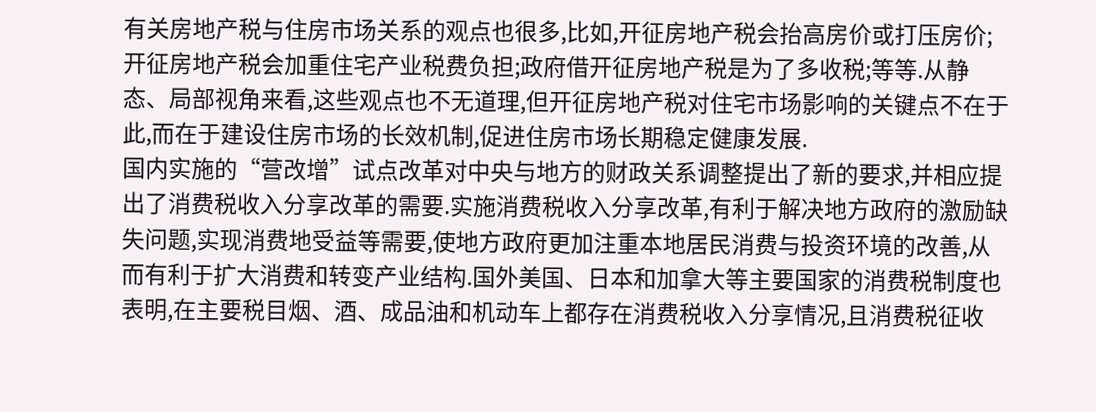有关房地产税与住房市场关系的观点也很多,比如,开征房地产税会抬高房价或打压房价;开征房地产税会加重住宅产业税费负担;政府借开征房地产税是为了多收税;等等.从静态、局部视角来看,这些观点也不无道理,但开征房地产税对住宅市场影响的关键点不在于此,而在于建设住房市场的长效机制,促进住房市场长期稳定健康发展.
国内实施的“营改增”试点改革对中央与地方的财政关系调整提出了新的要求,并相应提出了消费税收入分享改革的需要.实施消费税收入分享改革,有利于解决地方政府的激励缺失问题,实现消费地受益等需要,使地方政府更加注重本地居民消费与投资环境的改善,从而有利于扩大消费和转变产业结构.国外美国、日本和加拿大等主要国家的消费税制度也表明,在主要税目烟、酒、成品油和机动车上都存在消费税收入分享情况,且消费税征收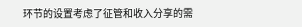环节的设置考虑了征管和收入分享的需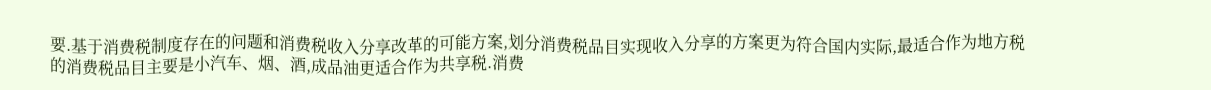要.基于消费税制度存在的问题和消费税收入分享改革的可能方案,划分消费税品目实现收入分享的方案更为符合国内实际,最适合作为地方税的消费税品目主要是小汽车、烟、酒,成品油更适合作为共享税.消费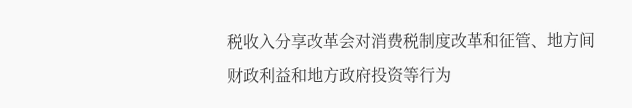税收入分享改革会对消费税制度改革和征管、地方间财政利益和地方政府投资等行为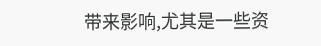带来影响,尤其是一些资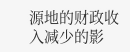源地的财政收入减少的影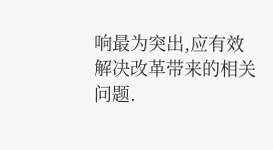响最为突出,应有效解决改革带来的相关问题.